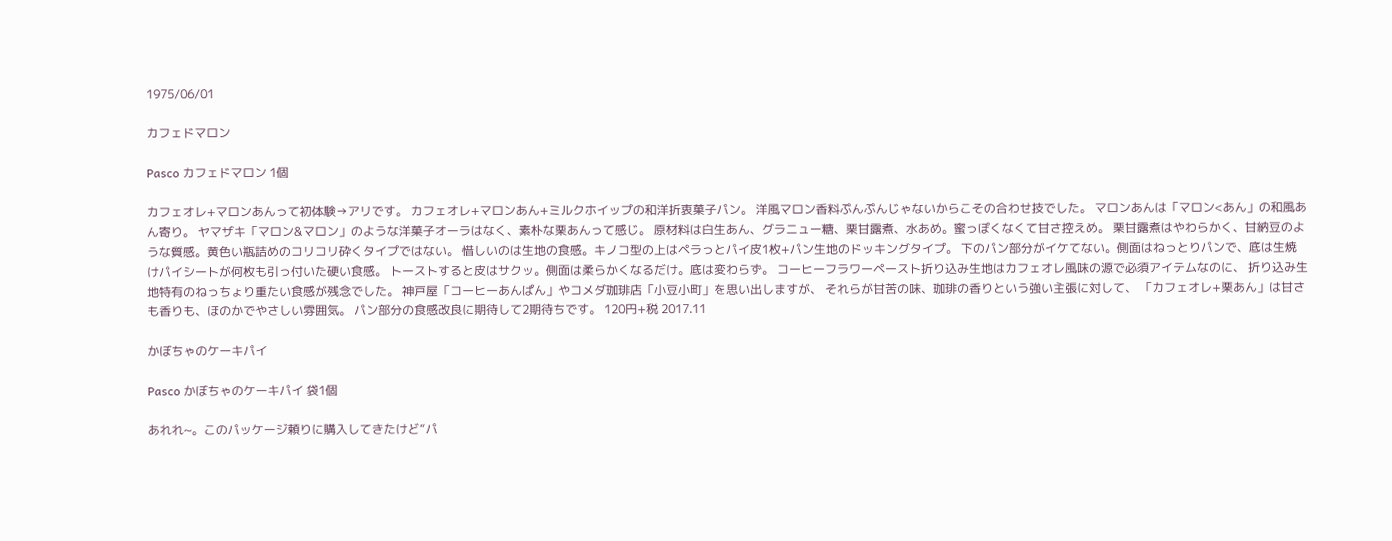1975/06/01

カフェドマロン

Pasco カフェドマロン 1個

カフェオレ+マロンあんって初体験→アリです。 カフェオレ+マロンあん+ミルクホイップの和洋折衷菓子パン。 洋風マロン香料ぷんぷんじゃないからこその合わせ技でした。 マロンあんは「マロン<あん」の和風あん寄り。 ヤマザキ「マロン&マロン」のような洋菓子オーラはなく、素朴な栗あんって感じ。 原材料は白生あん、グラニュー糖、栗甘露煮、水あめ。蜜っぽくなくて甘さ控えめ。 栗甘露煮はやわらかく、甘納豆のような質感。黄色い瓶詰めのコリコリ砕くタイプではない。 惜しいのは生地の食感。キノコ型の上はペラっとパイ皮1枚+パン生地のドッキングタイプ。 下のパン部分がイケてない。側面はねっとりパンで、底は生焼けパイシートが何枚も引っ付いた硬い食感。 トーストすると皮はサクッ。側面は柔らかくなるだけ。底は変わらず。 コーヒーフラワーペースト折り込み生地はカフェオレ風味の源で必須アイテムなのに、 折り込み生地特有のねっちょり重たい食感が残念でした。 神戸屋「コーヒーあんぱん」やコメダ珈琲店「小豆小町」を思い出しますが、 それらが甘苦の味、珈琲の香りという強い主張に対して、 「カフェオレ+栗あん」は甘さも香りも、ほのかでやさしい雰囲気。 パン部分の食感改良に期待して2期待ちです。 120円+税 2017.11

かぼちゃのケーキパイ

Pasco かぼちゃのケーキパイ 袋1個

あれれ~。このパッケージ頼りに購入してきたけど“パ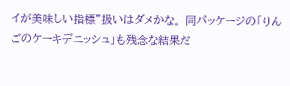イが美味しい指標”扱いはダメかな。 同パッケージの「りんごのケーキデニッシュ」も残念な結果だ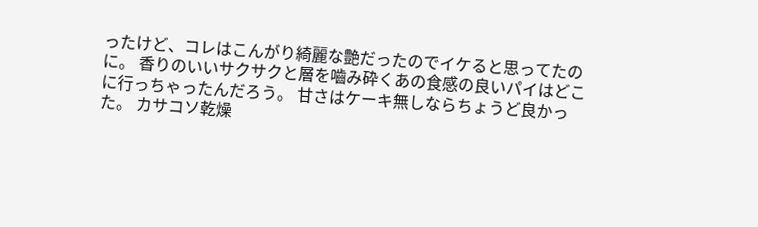ったけど、コレはこんがり綺麗な艶だったのでイケると思ってたのに。 香りのいいサクサクと層を嚙み砕くあの食感の良いパイはどこに行っちゃったんだろう。 甘さはケーキ無しならちょうど良かった。 カサコソ乾燥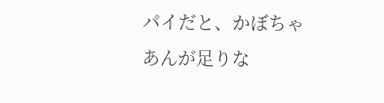パイだと、かぼちゃあんが足りな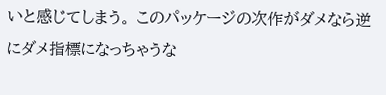いと感じてしまう。 このパッケージの次作がダメなら逆にダメ指標になっちゃうな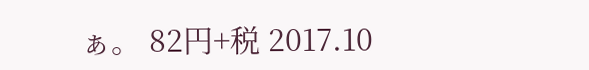ぁ。 82円+税 2017.10